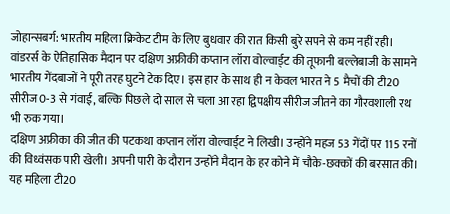जोहान्सबर्ग: भारतीय महिला क्रिकेट टीम के लिए बुधवार की रात किसी बुरे सपने से कम नहीं रही। वांडरर्स के ऐतिहासिक मैदान पर दक्षिण अफ्रीकी कप्तान लॉरा वोल्वार्ड्ट की तूफानी बल्लेबाजी के सामने भारतीय गेंदबाजों ने पूरी तरह घुटने टेक दिए। इस हार के साथ ही न केवल भारत ने 5 मैचों की टी20 सीरीज 0-3 से गंवाई, बल्कि पिछले दो साल से चला आ रहा द्विपक्षीय सीरीज जीतने का गौरवशाली रथ भी रुक गया।
दक्षिण अफ्रीका की जीत की पटकथा कप्तान लॉरा वोल्वार्ड्ट ने लिखी। उन्होंने महज 53 गेंदों पर 115 रनों की विध्वंसक पारी खेली। अपनी पारी के दौरान उन्होंने मैदान के हर कोने में चौके-छक्कों की बरसात की। यह महिला टी20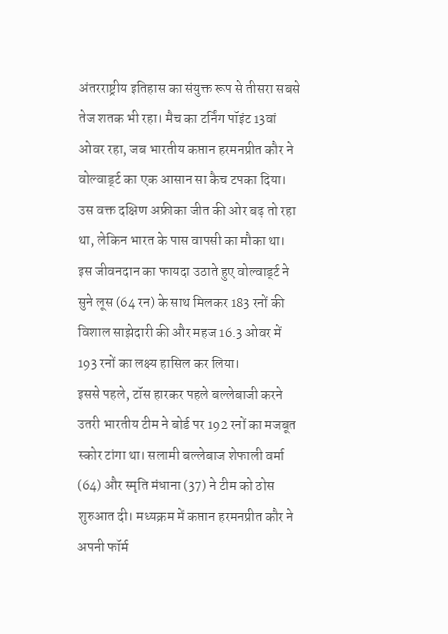अंतरराष्ट्रीय इतिहास का संयुक्त रूप से तीसरा सबसे तेज शतक भी रहा। मैच का टर्निंग पॉइंट 13वां ओवर रहा, जब भारतीय कप्तान हरमनप्रीत कौर ने वोल्वार्ड्ट का एक आसान सा कैच टपका दिया। उस वक्त दक्षिण अफ्रीका जीत की ओर बढ़ तो रहा था, लेकिन भारत के पास वापसी का मौका था। इस जीवनदान का फायदा उठाते हुए वोल्वार्ड्ट ने सुने लूस (64 रन) के साथ मिलकर 183 रनों की विशाल साझेदारी की और महज 16.3 ओवर में 193 रनों का लक्ष्य हासिल कर लिया।
इससे पहले, टॉस हारकर पहले बल्लेबाजी करने उतरी भारतीय टीम ने बोर्ड पर 192 रनों का मजबूत स्कोर टांगा था। सलामी बल्लेबाज शेफाली वर्मा (64) और स्मृति मंधाना (37) ने टीम को ठोस शुरुआत दी। मध्यक्रम में कप्तान हरमनप्रीत कौर ने अपनी फॉर्म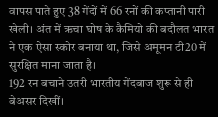वापस पाते हुए 38 गेंदों में 66 रनों की कप्तानी पारी खेली। अंत में ऋचा घोष के कैमियो की बदौलत भारत ने एक ऐसा स्कोर बनाया था, जिसे अमूमन टी20 में सुरक्षित माना जाता है।
192 रन बचाने उतरी भारतीय गेंदबाज शुरू से ही बेअसर दिखीं।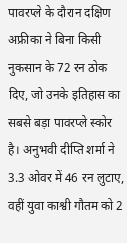पावरप्ले के दौरान दक्षिण अफ्रीका ने बिना किसी नुकसान के 72 रन ठोक दिए, जो उनके इतिहास का सबसे बड़ा पावरप्ले स्कोर है। अनुभवी दीप्ति शर्मा ने 3.3 ओवर में 46 रन लुटाए, वहीं युवा काश्वी गौतम को 2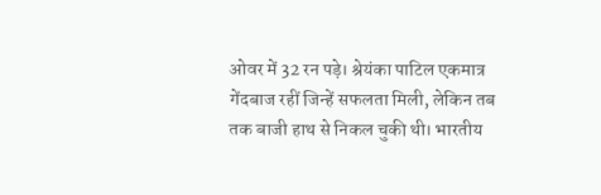ओवर में 32 रन पड़े। श्रेयंका पाटिल एकमात्र गेंदबाज रहीं जिन्हें सफलता मिली, लेकिन तब तक बाजी हाथ से निकल चुकी थी। भारतीय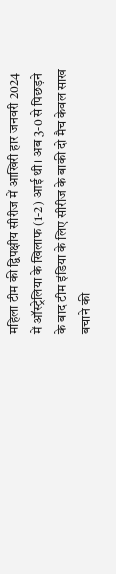महिला टीम की द्विपक्षीय सीरीज में आखिरी हार जनवरी 2024 में ऑस्ट्रेलिया के खिलाफ (1-2) आई थी। अब 3-0 से पिछड़ने के बाद टीम इंडिया के लिए सीरीज के बाकी दो मैच केवल साख बचाने की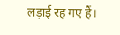लड़ाई रह गए हैं।